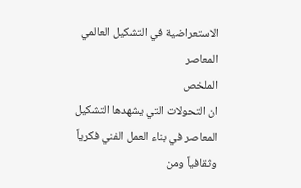الاستعراضية في التشكيل العالمي المعاصر
الملخص
ان التحولات التي يشهدها التشكيل المعاصر في بناء العمل الفني فكرياً وثقافياً ومن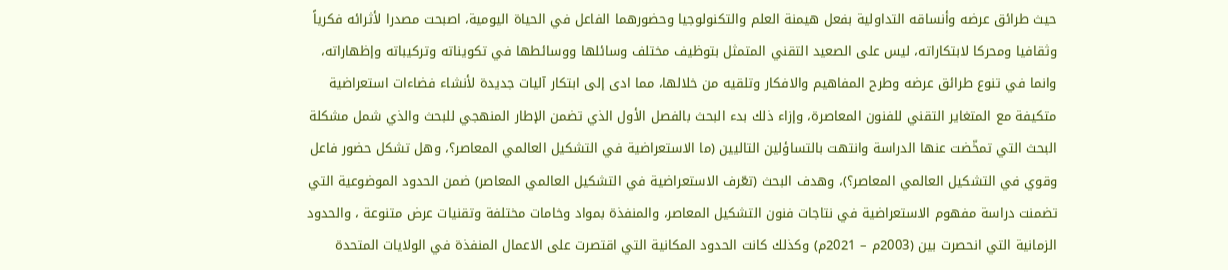حيث طرائق عرضه وأنساقه التداولية بفعل هيمنة العلم والتكنولوجيا وحضورهما الفاعل في الحياة اليومية، اصبحت مصدرا لأثرائه فكرياً وثقافيا ومحركا لابتكاراته، ليس على الصعيد التقني المتمثل بتوظيف مختلف وسائلها ووسائطها في تكويناته وتركيباته وإظهاراته، وانما في تنوع طرائق عرضه وطرح المفاهيم والافكار وتلقيه من خلالها، مما ادى إلى ابتكار آليات جديدة لأنشاء فضاءات استعراضية متكيفة مع المتغاير التقني للفنون المعاصرة، وإزاء ذلك بدء البحث بالفصل الأول الذي تضمن الإطار المنهجي للبحث والذي شمل مشكلة البحث التي تمخّضت عنها الدراسة وانتهت بالتساؤلين التاليين (ما الاستعراضية في التشكيل العالمي المعاصر؟، وهل تشكل حضور فاعل وقوي في التشكيل العالمي المعاصر؟)، وهدف البحث (تعّرف الاستعراضية في التشكيل العالمي المعاصر) ضمن الحدود الموضوعية التي تضمنت دراسة مفهوم الاستعراضية في نتاجات فنون التشكيل المعاصر، والمنفذة بمواد وخامات مختلفة وتقنيات عرض متنوعة ، والحدود الزمانية التي انحصرت بين (2003م – 2021م) وكذلك كانت الحدود المكانية التي اقتصرت على الاعمال المنفذة في الولايات المتحدة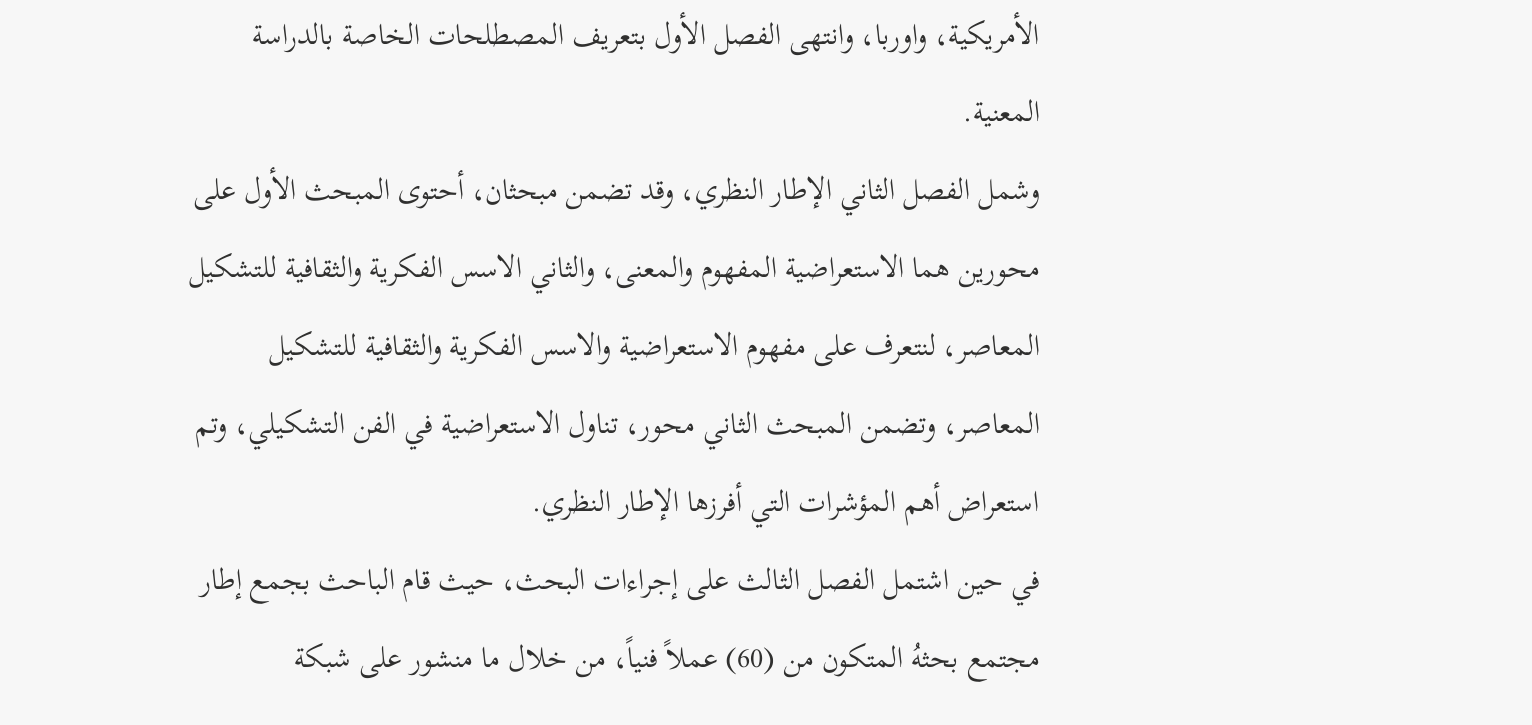الأمريكية، واوربا، وانتهى الفصل الأول بتعريف المصطلحات الخاصة بالدراسة المعنية.
وشمل الفصل الثاني الإطار النظري، وقد تضمن مبحثان، أحتوى المبحث الأول على محورين هما الاستعراضية المفهوم والمعنى، والثاني الاسس الفكرية والثقافية للتشكيل المعاصر، لنتعرف على مفهوم الاستعراضية والاسس الفكرية والثقافية للتشكيل المعاصر، وتضمن المبحث الثاني محور، تناول الاستعراضية في الفن التشكيلي، وتم استعراض أهم المؤشرات التي أفرزها الإطار النظري.
في حين اشتمل الفصل الثالث على إجراءات البحث، حيث قام الباحث بجمع إطار مجتمع بحثهُ المتكون من (60) عملاً فنياً، من خلال ما منشور على شبكة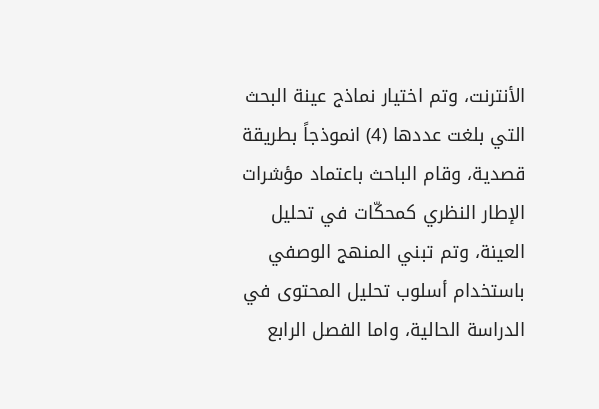الأنترنت، وتم اختيار نماذج عينة البحث التي بلغت عددها (4) انموذجاً بطريقة قصدية، وقام الباحث باعتماد مؤشرات الإطار النظري كمحكّات في تحليل العينة، وتم تبني المنهج الوصفي باستخدام أسلوب تحليل المحتوى في الدراسة الحالية، واما الفصل الرابع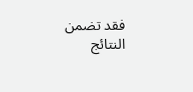فقد تضمن النتائج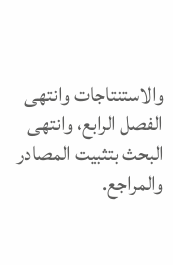والاستنتاجات وانتهى الفصل الرابع، وانتهى البحث بتثبيت المصادر والمراجع.